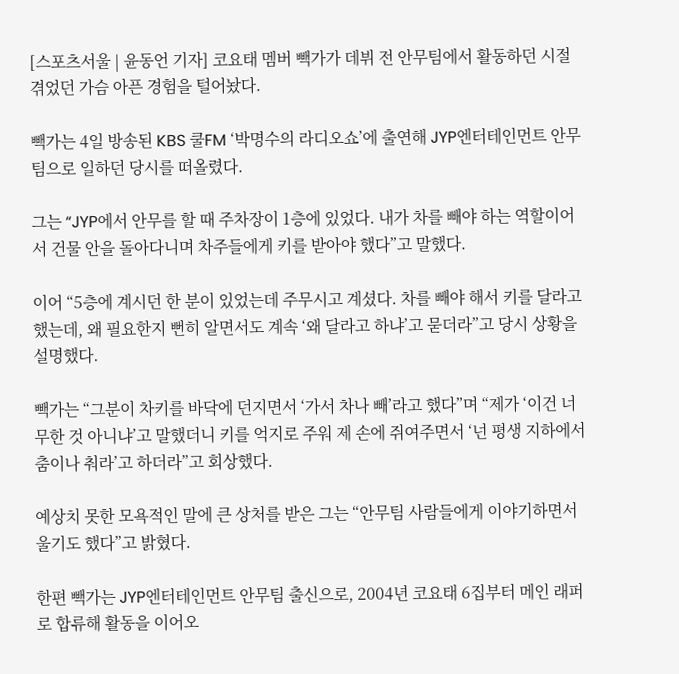[스포츠서울 | 윤동언 기자] 코요태 멤버 빽가가 데뷔 전 안무팀에서 활동하던 시절 겪었던 가슴 아픈 경험을 털어놨다.

빽가는 4일 방송된 KBS 쿨FM ‘박명수의 라디오쇼’에 출연해 JYP엔터테인먼트 안무팀으로 일하던 당시를 떠올렸다.

그는 “JYP에서 안무를 할 때 주차장이 1층에 있었다. 내가 차를 빼야 하는 역할이어서 건물 안을 돌아다니며 차주들에게 키를 받아야 했다”고 말했다.

이어 “5층에 계시던 한 분이 있었는데 주무시고 계셨다. 차를 빼야 해서 키를 달라고 했는데, 왜 필요한지 뻔히 알면서도 계속 ‘왜 달라고 하냐’고 묻더라”고 당시 상황을 설명했다.

빽가는 “그분이 차키를 바닥에 던지면서 ‘가서 차나 빼’라고 했다”며 “제가 ‘이건 너무한 것 아니냐’고 말했더니 키를 억지로 주워 제 손에 쥐여주면서 ‘넌 평생 지하에서 춤이나 춰라’고 하더라”고 회상했다.

예상치 못한 모욕적인 말에 큰 상처를 받은 그는 “안무팀 사람들에게 이야기하면서 울기도 했다”고 밝혔다.

한편 빽가는 JYP엔터테인먼트 안무팀 출신으로, 2004년 코요태 6집부터 메인 래퍼로 합류해 활동을 이어오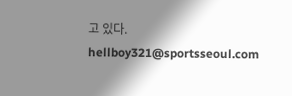고 있다. hellboy321@sportsseoul.com